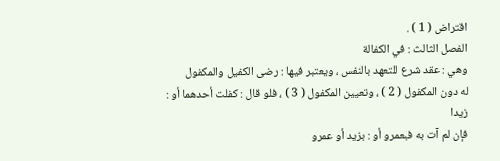اقتراض ( 1 ) .
الفصل الثالث : في الكفالة
وهي : عقد شرع للتعهد بالنفس ، ويعتبر فيها : رضى الكفيل والمكفول
له دون المكفول ( 2 ) ، وتعيين المكفول ( 3 ) ، فلو قال : كفلت أحدهما أو : زيدا
فإن لم آت به فبعمرو أو : بزيد أو عمرو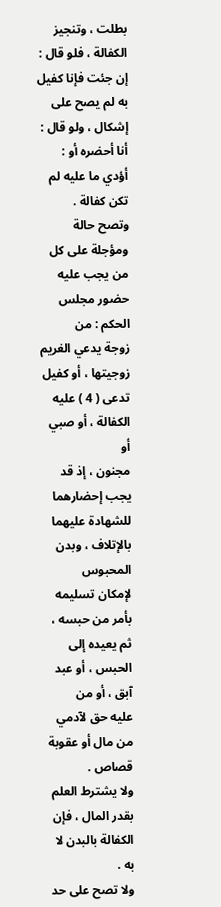بطلت ، وتنجيز الكفالة ، فلو قال :
إن جئت فإنا كفيل به لم يصح على إشكال ، ولو قال : أنا أحضره أو :
أؤدي ما عليه لم تكن كفالة .
وتصح حالة ومؤجلة على كل من يجب عليه حضور مجلس الحكم : من
زوجة يدعي الغريم زوجيتها ، أو كفيل تدعى ( 4 ) عليه الكفالة ، أو صبي أو
مجنون ، إذ قد يجب إحضارهما للشهادة عليهما بالإتلاف ، وبدن المحبوس
لإمكان تسليمه بأمر من حبسه ، ثم يعيده إلى الحبس ، أو عبد آبق ، أو من
عليه حق لآدمي من مال أو عقوبة قصاص .
ولا يشترط العلم بقدر المال ، فإن الكفالة بالبدن لا به .
ولا تصح على حد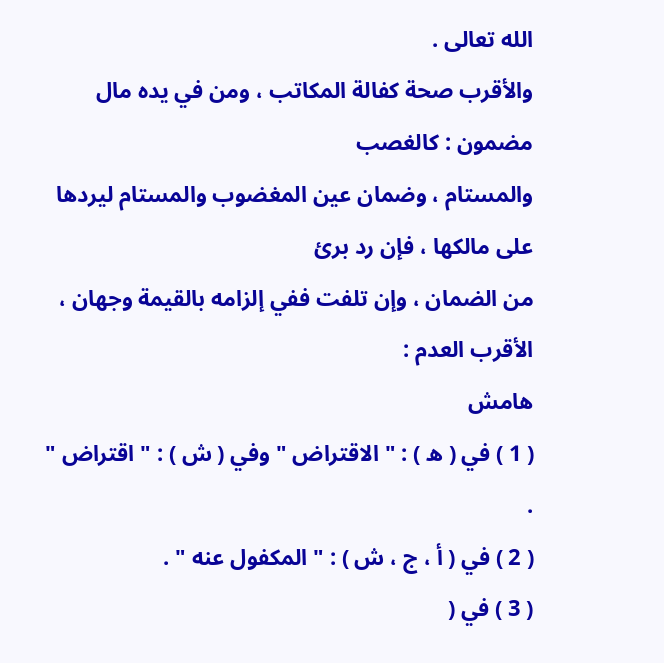الله تعالى .
والأقرب صحة كفالة المكاتب ، ومن في يده مال مضمون : كالغصب
والمستام ، وضمان عين المغضوب والمستام ليردها على مالكها ، فإن رد برئ
من الضمان ، وإن تلفت ففي إلزامه بالقيمة وجهان ، الأقرب العدم :
هامش
( 1 ) في ( ه ) : " الاقتراض " وفي ( ش ) : " اقتراض " .
( 2 ) في ( أ ، ج ، ش ) : " المكفول عنه " .
( 3 ) في (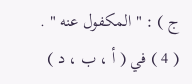ج ) : " المكفول عنه " .
( 4 ) في ( أ ، ب ، د )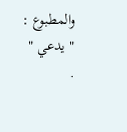والمطبوع : " يدعي " .